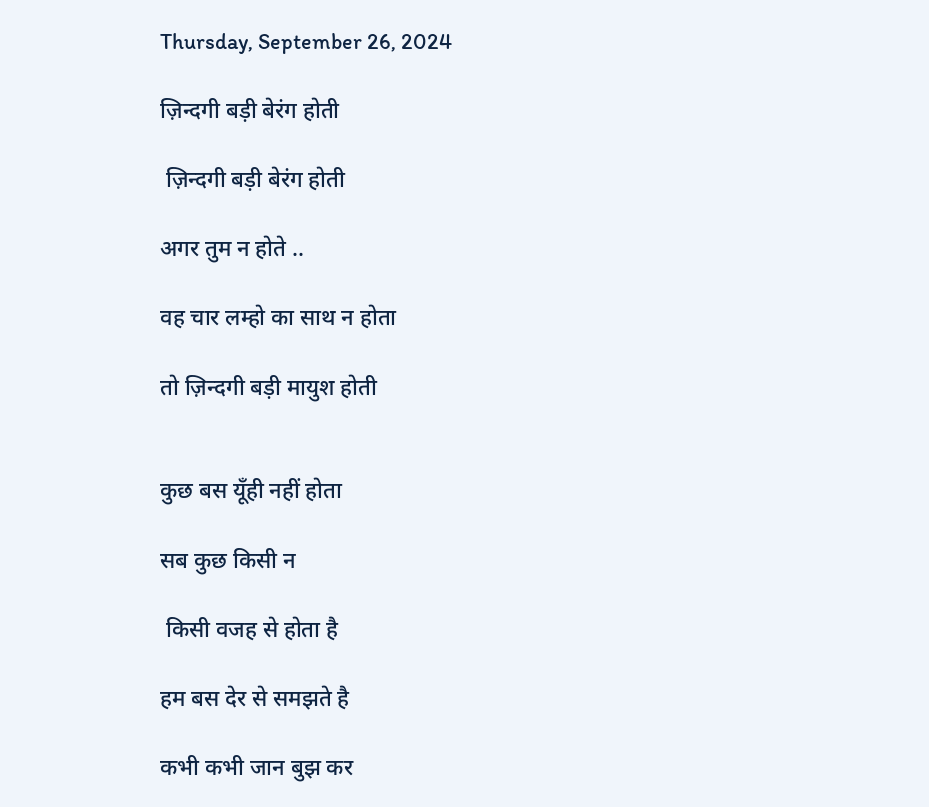Thursday, September 26, 2024

ज़िन्दगी बड़ी बेरंग होती

 ज़िन्दगी बड़ी बेरंग होती

अगर तुम न होते ..

वह चार लम्हो का साथ न होता

तो ज़िन्दगी बड़ी मायुश होती


कुछ बस यूँही नहीं होता

सब कुछ किसी न

 किसी वजह से होता है

हम बस देर से समझते है

कभी कभी जान बुझ कर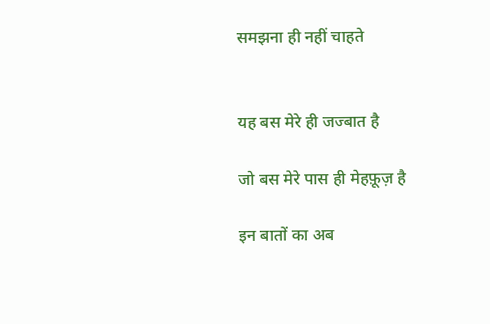समझना ही नहीं चाहते


यह बस मेरे ही जज्बात है

जो बस मेरे पास ही मेहफ़ूज़ है

इन बातों का अब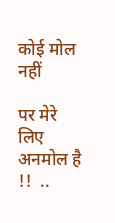कोई मोल नहीं

पर मेरे  लिए अनमोल है !!  ..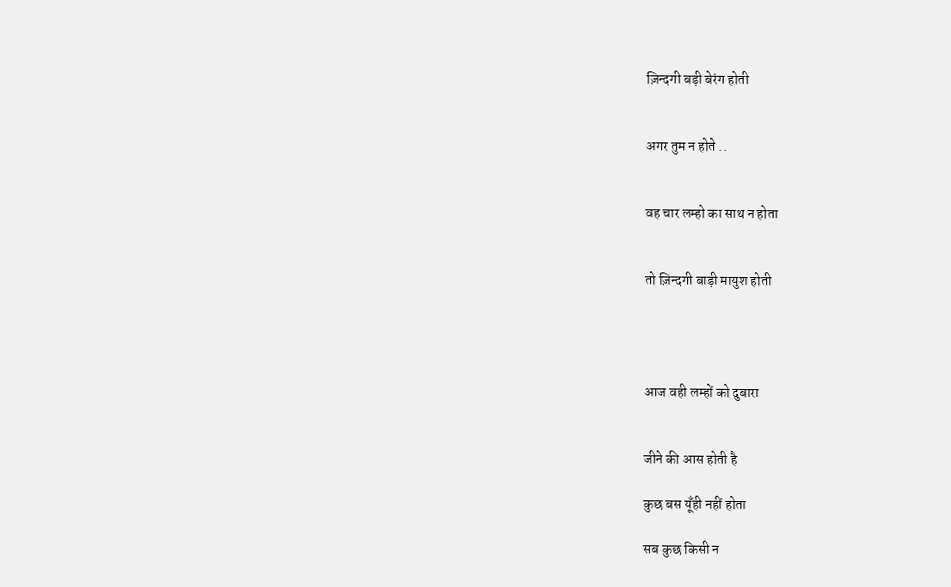ज़िन्दगी बड़ी बेरंग होती


अगर तुम न होते ..


वह चार लम्हो का साथ न होता


तो ज़िन्दगी बाड़ी मायुश होती




आज वही लम्हों को दुबारा


जीने की आस होती है

कुछ बस यूँही नहीं होता

सब कुछ किसी न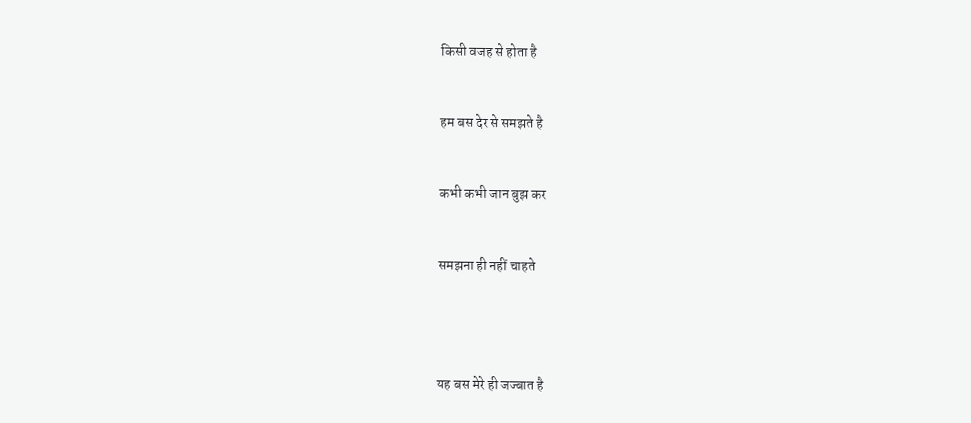किसी वजह से होता है


हम बस देर से समझते है


कभी कभी जान बुझ कर


समझना ही नहीं चाहते




यह बस मेरे ही जज्बात है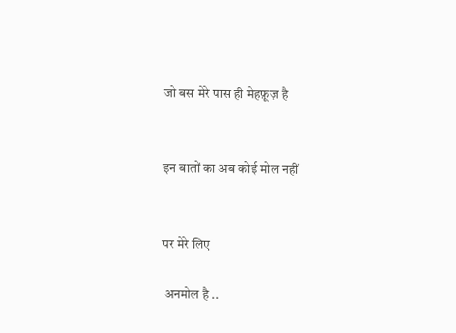जो बस मेरे पास ही मेहफ़ूज़ है


इन बातों का अब कोई मोल नहीं


पर मेरे लिए

 अनमोल है ..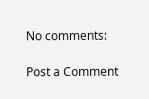No comments:

Post a Comment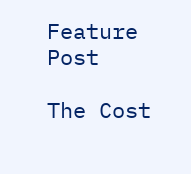Feature Post

The Cost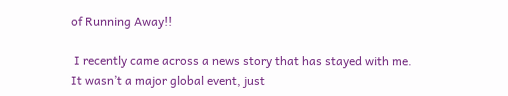of Running Away!!

 I recently came across a news story that has stayed with me. It wasn’t a major global event, just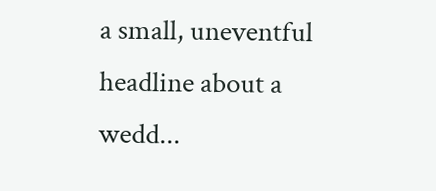a small, uneventful headline about a wedd...